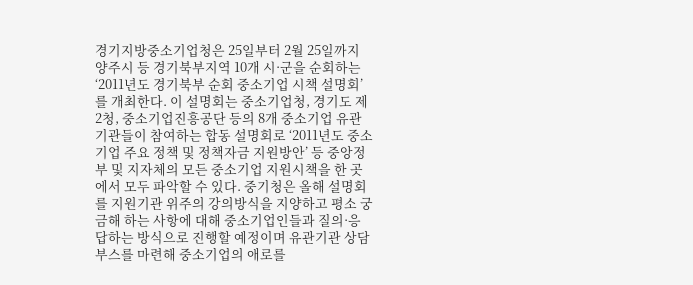경기지방중소기업청은 25일부터 2월 25일까지 양주시 등 경기북부지역 10개 시·군을 순회하는 ‘2011년도 경기북부 순회 중소기업 시책 설명회’를 개최한다. 이 설명회는 중소기업청, 경기도 제2청, 중소기업진흥공단 등의 8개 중소기업 유관기관들이 참여하는 합동 설명회로 ‘2011년도 중소기업 주요 정책 및 정책자금 지원방안’ 등 중앙정부 및 지자체의 모든 중소기업 지원시책을 한 곳에서 모두 파악할 수 있다. 중기청은 올해 설명회를 지원기관 위주의 강의방식을 지양하고 평소 궁금해 하는 사항에 대해 중소기업인들과 질의·응답하는 방식으로 진행할 예정이며 유관기관 상담부스를 마련해 중소기업의 애로를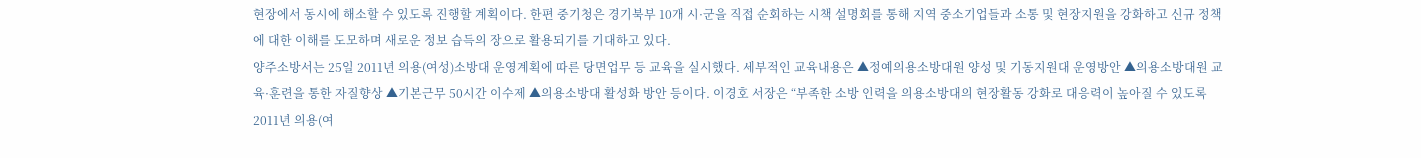현장에서 동시에 해소할 수 있도록 진행할 계획이다. 한편 중기청은 경기북부 10개 시·군을 직접 순회하는 시책 설명회를 통해 지역 중소기업들과 소통 및 현장지원을 강화하고 신규 정책에 대한 이해를 도모하며 새로운 정보 습득의 장으로 활용되기를 기대하고 있다.
양주소방서는 25일 2011년 의용(여성)소방대 운영계획에 따른 당면업무 등 교육을 실시했다. 세부적인 교육내용은 ▲정예의용소방대원 양성 및 기동지원대 운영방안 ▲의용소방대원 교육·훈련을 통한 자질향상 ▲기본근무 50시간 이수제 ▲의용소방대 활성화 방안 등이다. 이경호 서장은 “부족한 소방 인력을 의용소방대의 현장활동 강화로 대응력이 높아질 수 있도록 2011년 의용(여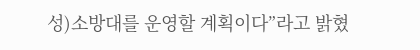성)소방대를 운영할 계획이다”라고 밝혔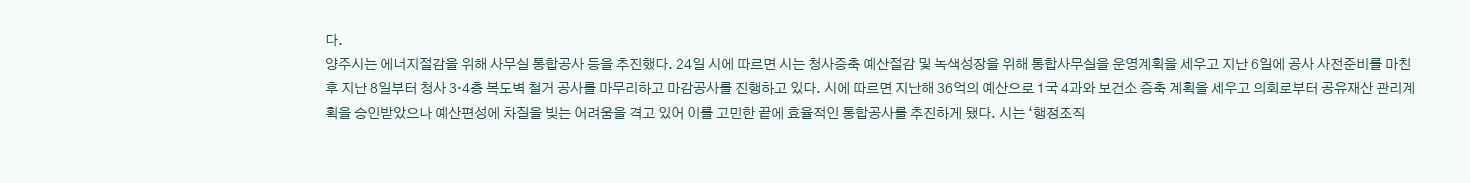다.
양주시는 에너지절감을 위해 사무실 통합공사 등을 추진했다. 24일 시에 따르면 시는 청사증축 예산절감 및 녹색성장을 위해 통합사무실을 운영계획을 세우고 지난 6일에 공사 사전준비를 마친 후 지난 8일부터 청사 3·4층 복도벽 철거 공사를 마무리하고 마감공사를 진행하고 있다. 시에 따르면 지난해 36억의 예산으로 1국 4과와 보건소 증축 계획을 세우고 의회로부터 공유재산 관리계획을 승인받았으나 예산편성에 차질을 빚는 어려움을 격고 있어 이를 고민한 끝에 효율적인 통합공사를 추진하게 됐다. 시는 ‘행정조직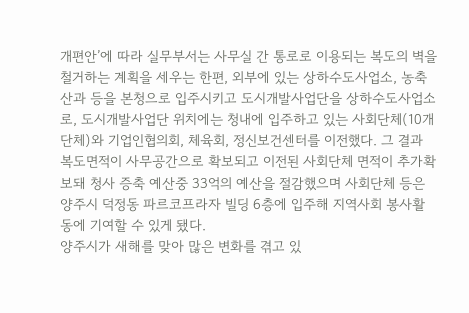개편안’에 따라 실무부서는 사무실 간 통로로 이용되는 복도의 벽을 철거하는 계획을 세우는 한편, 외부에 있는 상하수도사업소, 농축산과 등을 본청으로 입주시키고 도시개발사업단을 상하수도사업소로, 도시개발사업단 위치에는 청내에 입주하고 있는 사회단체(10개 단체)와 기업인협의회, 체육회, 정신보건센터를 이전했다. 그 결과 복도면적이 사무공간으로 확보되고 이전된 사회단체 면적이 추가확보돼 청사 증축 예산중 33억의 예산을 절감했으며 사회단체 등은 양주시 덕정동 파르코프라자 빌딩 6층에 입주해 지역사회 봉사활동에 기여할 수 있게 됐다.
양주시가 새해를 맞아 많은 변화를 겪고 있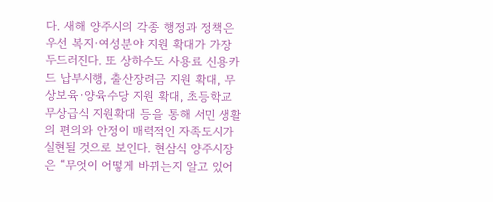다. 새해 양주시의 각종 행정과 정책은 우선 복지·여성분야 지원 확대가 가장 두드러진다. 또 상하수도 사용료 신용카드 납부시행, 출산장려금 지원 확대, 무상보육·양육수당 지원 확대, 초등학교 무상급식 지원확대 등을 통해 서민 생활의 편의와 안정이 매력적인 자족도시가 실현될 것으로 보인다. 현삼식 양주시장은 “무엇이 어떻게 바뀌는지 알고 있어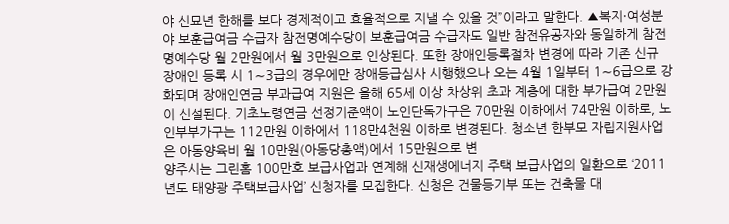야 신묘년 한해를 보다 경제적이고 효율적으로 지낼 수 있을 것”이라고 말한다. ▲복지·여성분야 보훈급여금 수급자 참전명예수당이 보훈급여금 수급자도 일반 참전유공자와 동일하게 참전명예수당 월 2만원에서 월 3만원으로 인상된다. 또한 장애인등록절차 변경에 따라 기존 신규 장애인 등록 시 1∼3급의 경우에만 장애등급심사 시행했으나 오는 4월 1일부터 1∼6급으로 강화되며 장애인연금 부과급여 지원은 올해 65세 이상 차상위 초과 계층에 대한 부가급여 2만원이 신설된다. 기초노령연금 선정기준액이 노인단독가구은 70만원 이하에서 74만원 이하로, 노인부부가구는 112만원 이하에서 118만4천원 이하로 변경된다. 청소년 한부모 자립지원사업은 아동양육비 월 10만원(아동당총액)에서 15만원으로 변
양주시는 그린홈 100만호 보급사업과 연계해 신재생에너지 주택 보급사업의 일환으로 ‘2011년도 태양광 주택보급사업’ 신청자를 모집한다. 신청은 건물등기부 또는 건축물 대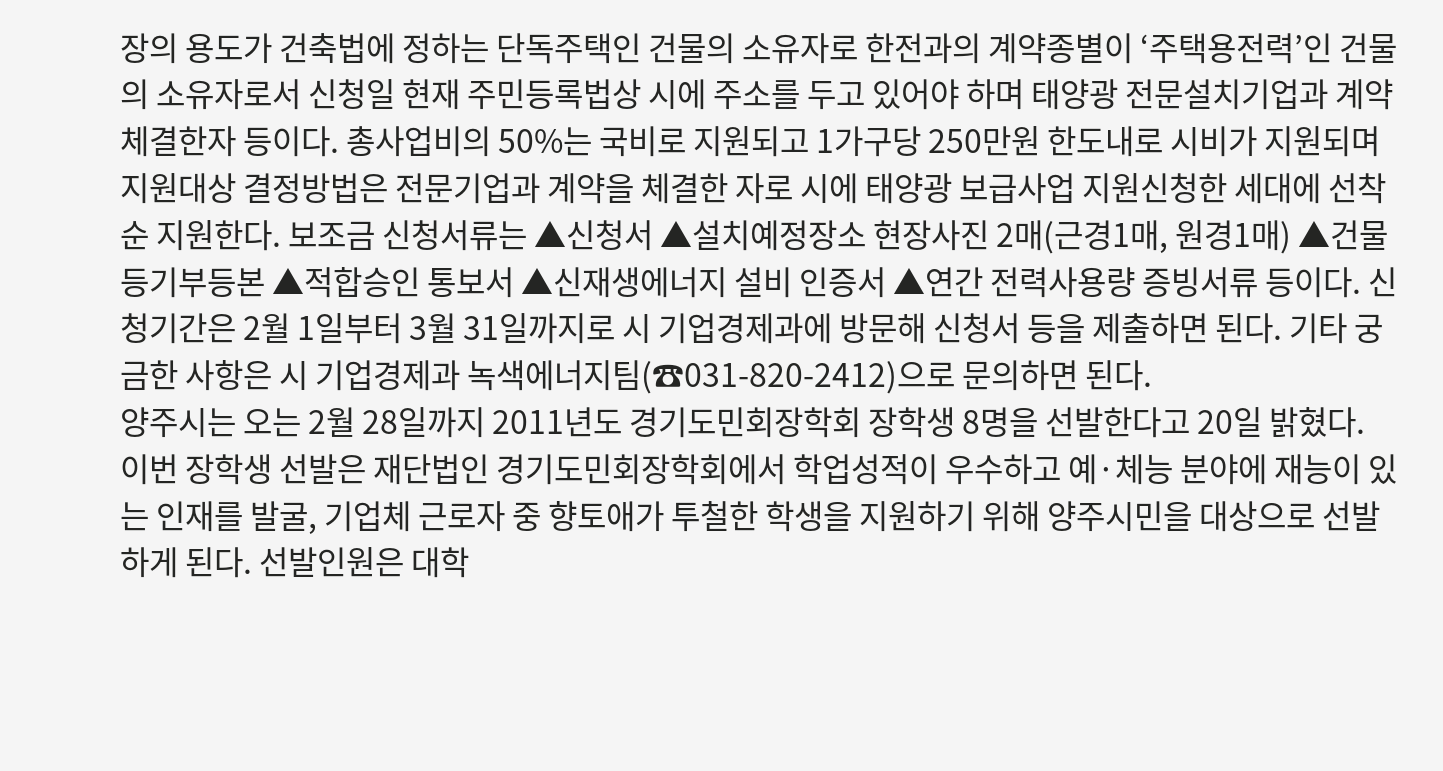장의 용도가 건축법에 정하는 단독주택인 건물의 소유자로 한전과의 계약종별이 ‘주택용전력’인 건물의 소유자로서 신청일 현재 주민등록법상 시에 주소를 두고 있어야 하며 태양광 전문설치기업과 계약체결한자 등이다. 총사업비의 50%는 국비로 지원되고 1가구당 250만원 한도내로 시비가 지원되며 지원대상 결정방법은 전문기업과 계약을 체결한 자로 시에 태양광 보급사업 지원신청한 세대에 선착순 지원한다. 보조금 신청서류는 ▲신청서 ▲설치예정장소 현장사진 2매(근경1매, 원경1매) ▲건물등기부등본 ▲적합승인 통보서 ▲신재생에너지 설비 인증서 ▲연간 전력사용량 증빙서류 등이다. 신청기간은 2월 1일부터 3월 31일까지로 시 기업경제과에 방문해 신청서 등을 제출하면 된다. 기타 궁금한 사항은 시 기업경제과 녹색에너지팀(☎031-820-2412)으로 문의하면 된다.
양주시는 오는 2월 28일까지 2011년도 경기도민회장학회 장학생 8명을 선발한다고 20일 밝혔다. 이번 장학생 선발은 재단법인 경기도민회장학회에서 학업성적이 우수하고 예·체능 분야에 재능이 있는 인재를 발굴, 기업체 근로자 중 향토애가 투철한 학생을 지원하기 위해 양주시민을 대상으로 선발하게 된다. 선발인원은 대학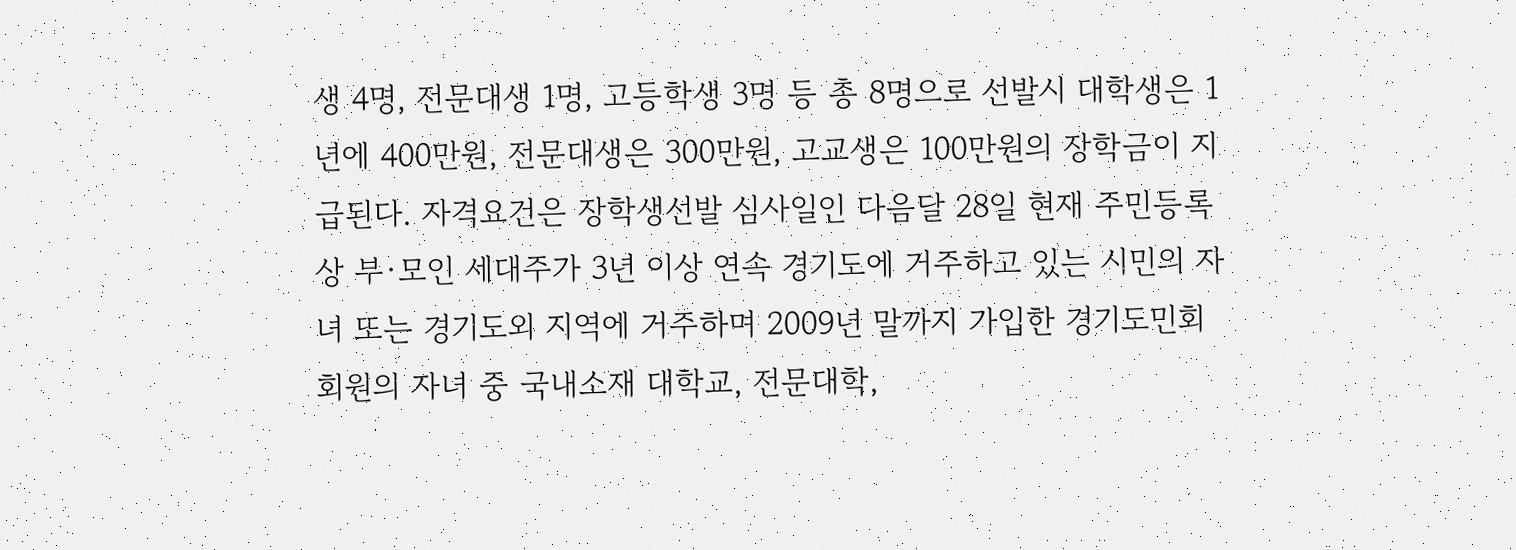생 4명, 전문대생 1명, 고등학생 3명 등 총 8명으로 선발시 대학생은 1년에 400만원, 전문대생은 300만원, 고교생은 100만원의 장학금이 지급된다. 자격요건은 장학생선발 심사일인 다음달 28일 현재 주민등록상 부·모인 세대주가 3년 이상 연속 경기도에 거주하고 있는 시민의 자녀 또는 경기도외 지역에 거주하며 2009년 말까지 가입한 경기도민회 회원의 자녀 중 국내소재 대학교, 전문대학,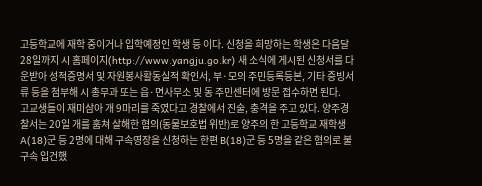고등학교에 재학 중이거나 입학예정인 학생 등 이다. 신청을 희망하는 학생은 다음달 28일까지 시 홈페이지(http://www.yangju.go.kr) 새 소식에 게시된 신청서를 다운받아 성적증명서 및 자원봉사활동실적 확인서, 부·모의 주민등록등본, 기타 증빙서류 등을 첨부해 시 총무과 또는 읍·면사무소 및 동 주민센터에 방문 접수하면 된다.
고교생들이 재미삼아 개 9마리를 죽였다고 경찰에서 진술, 충격을 주고 있다. 양주경찰서는 20일 개를 훔쳐 살해한 혐의(동물보호법 위반)로 양주의 한 고등학교 재학생 A(18)군 등 2명에 대해 구속영장을 신청하는 한편 B(18)군 등 5명을 같은 혐의로 불구속 입건했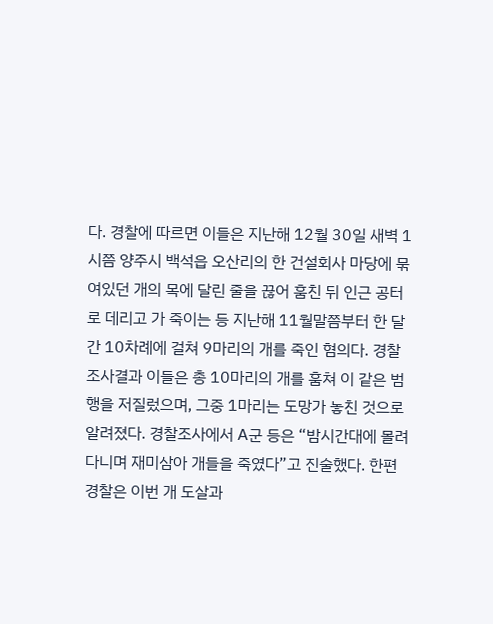다. 경찰에 따르면 이들은 지난해 12월 30일 새벽 1시쯤 양주시 백석읍 오산리의 한 건설회사 마당에 묶여있던 개의 목에 달린 줄을 끊어 훔친 뒤 인근 공터로 데리고 가 죽이는 등 지난해 11월말쯤부터 한 달간 10차례에 걸쳐 9마리의 개를 죽인 혐의다. 경찰조사결과 이들은 총 10마리의 개를 훔쳐 이 같은 범행을 저질렀으며, 그중 1마리는 도망가 놓친 것으로 알려졌다. 경찰조사에서 A군 등은 “밤시간대에 몰려다니며 재미삼아 개들을 죽였다”고 진술했다. 한편 경찰은 이번 개 도살과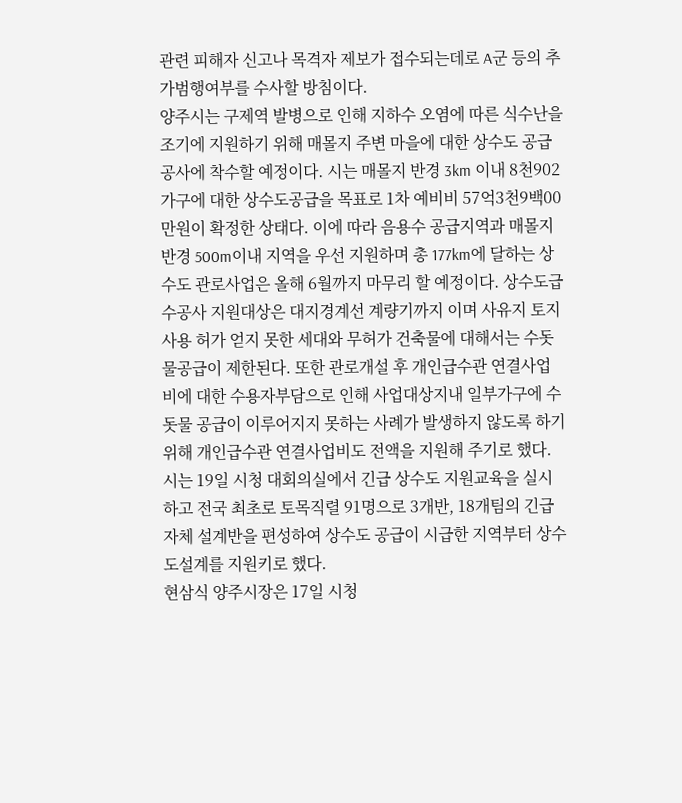관련 피해자 신고나 목격자 제보가 접수되는데로 A군 등의 추가범행여부를 수사할 방침이다.
양주시는 구제역 발병으로 인해 지하수 오염에 따른 식수난을 조기에 지원하기 위해 매몰지 주변 마을에 대한 상수도 공급공사에 착수할 예정이다. 시는 매몰지 반경 3km 이내 8천902가구에 대한 상수도공급을 목표로 1차 예비비 57억3천9백00만원이 확정한 상태다. 이에 따라 음용수 공급지역과 매몰지 반경 500m이내 지역을 우선 지원하며 총 177km에 달하는 상수도 관로사업은 올해 6월까지 마무리 할 예정이다. 상수도급수공사 지원대상은 대지경계선 계량기까지 이며 사유지 토지사용 허가 얻지 못한 세대와 무허가 건축물에 대해서는 수돗물공급이 제한된다. 또한 관로개설 후 개인급수관 연결사업비에 대한 수용자부담으로 인해 사업대상지내 일부가구에 수돗물 공급이 이루어지지 못하는 사례가 발생하지 않도록 하기위해 개인급수관 연결사업비도 전액을 지원해 주기로 했다. 시는 19일 시청 대회의실에서 긴급 상수도 지원교육을 실시하고 전국 최초로 토목직렬 91명으로 3개반, 18개팀의 긴급 자체 설계반을 편성하여 상수도 공급이 시급한 지역부터 상수도설계를 지원키로 했다.
현삼식 양주시장은 17일 시청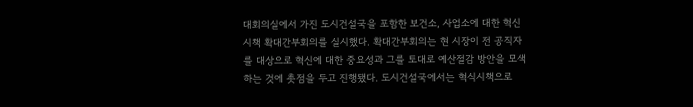대회의실에서 가진 도시건설국을 포함한 보건소, 사업소에 대한 혁신시책 확대간부회의를 실시했다. 확대간부회의는 현 시장이 전 공직자를 대상으로 혁신에 대한 중요성과 그를 토대로 예산절감 방안을 모색하는 것에 촛점을 두고 진행됐다. 도시건설국에서는 혁식시책으로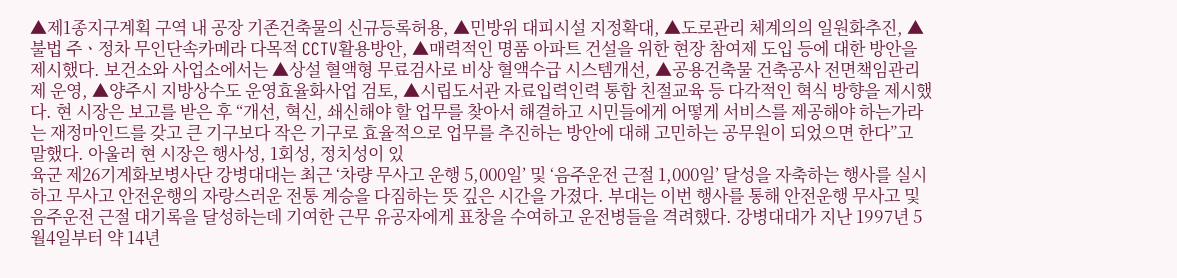▲제1종지구계획 구역 내 공장 기존건축물의 신규등록허용, ▲민방위 대피시설 지정확대, ▲도로관리 체계의의 일원화추진, ▲불법 주ㆍ정차 무인단속카메라 다목적 CCTV활용방안, ▲매력적인 명품 아파트 건설을 위한 현장 참여제 도입 등에 대한 방안을 제시했다. 보건소와 사업소에서는 ▲상설 혈액형 무료검사로 비상 혈액수급 시스템개선, ▲공용건축물 건축공사 전면책임관리제 운영, ▲양주시 지방상수도 운영효율화사업 검토, ▲시립도서관 자료입력인력 통합 친절교육 등 다각적인 혁식 방향을 제시했다. 현 시장은 보고를 받은 후 “개선, 혁신, 쇄신해야 할 업무를 찾아서 해결하고 시민들에게 어떻게 서비스를 제공해야 하는가라는 재정마인드를 갖고 큰 기구보다 작은 기구로 효율적으로 업무를 추진하는 방안에 대해 고민하는 공무원이 되었으면 한다”고 말했다. 아울러 현 시장은 행사성, 1회성, 정치성이 있
육군 제26기계화보병사단 강병대대는 최근 ‘차량 무사고 운행 5,000일’ 및 ‘음주운전 근절 1,000일’ 달성을 자축하는 행사를 실시하고 무사고 안전운행의 자랑스러운 전통 계승을 다짐하는 뜻 깊은 시간을 가졌다. 부대는 이번 행사를 통해 안전운행 무사고 및 음주운전 근절 대기록을 달성하는데 기여한 근무 유공자에게 표창을 수여하고 운전병들을 격려했다. 강병대대가 지난 1997년 5월4일부터 약 14년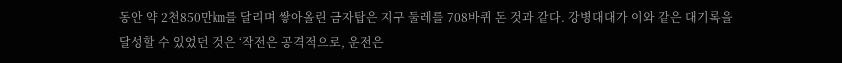동안 약 2천850만㎞를 달리며 쌓아올린 금자탑은 지구 둘레를 708바퀴 돈 것과 같다. 강병대대가 이와 같은 대기록을 달성할 수 있었던 것은 ‘작전은 공격적으로, 운전은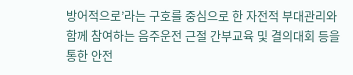방어적으로’라는 구호를 중심으로 한 자전적 부대관리와 함께 참여하는 음주운전 근절 간부교육 및 결의대회 등을 통한 안전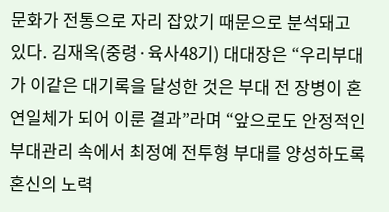문화가 전통으로 자리 잡았기 때문으로 분석돼고 있다. 김재옥(중령·육사48기) 대대장은 “우리부대가 이같은 대기록을 달성한 것은 부대 전 장병이 혼연일체가 되어 이룬 결과”라며 “앞으로도 안정적인 부대관리 속에서 최정예 전투형 부대를 양성하도록 혼신의 노력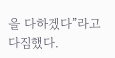을 다하겠다”라고 다짐했다.